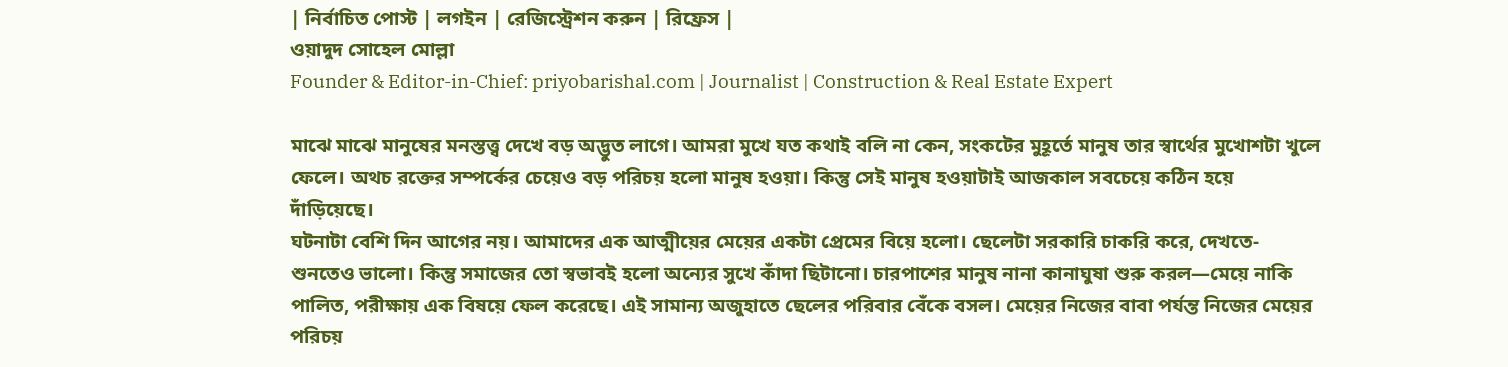| নির্বাচিত পোস্ট | লগইন | রেজিস্ট্রেশন করুন | রিফ্রেস |
ওয়াদুদ সোহেল মোল্লা
Founder & Editor-in-Chief: priyobarishal.com | Journalist | Construction & Real Estate Expert

মাঝে মাঝে মানুষের মনস্তত্ত্ব দেখে বড় অদ্ভুত লাগে। আমরা মুখে যত কথাই বলি না কেন, সংকটের মুহূর্তে মানুষ তার স্বার্থের মুখোশটা খুলে ফেলে। অথচ রক্তের সম্পর্কের চেয়েও বড় পরিচয় হলো মানুষ হওয়া। কিন্তু সেই মানুষ হওয়াটাই আজকাল সবচেয়ে কঠিন হয়ে দাঁড়িয়েছে।
ঘটনাটা বেশি দিন আগের নয়। আমাদের এক আত্মীয়ের মেয়ের একটা প্রেমের বিয়ে হলো। ছেলেটা সরকারি চাকরি করে, দেখতে-শুনতেও ভালো। কিন্তু সমাজের তো স্বভাবই হলো অন্যের সুখে কাঁদা ছিটানো। চারপাশের মানুষ নানা কানাঘুষা শুরু করল—মেয়ে নাকি পালিত, পরীক্ষায় এক বিষয়ে ফেল করেছে। এই সামান্য অজুহাতে ছেলের পরিবার বেঁকে বসল। মেয়ের নিজের বাবা পর্যন্ত নিজের মেয়ের পরিচয়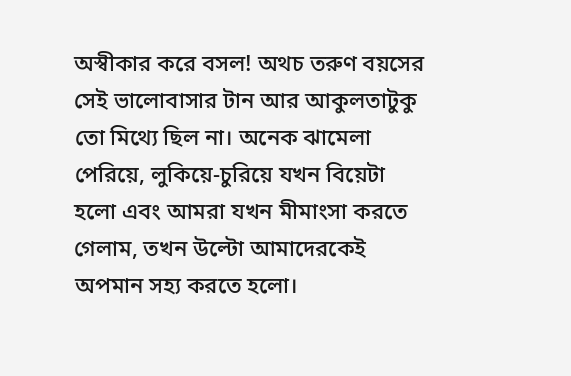অস্বীকার করে বসল! অথচ তরুণ বয়সের সেই ভালোবাসার টান আর আকুলতাটুকু তো মিথ্যে ছিল না। অনেক ঝামেলা পেরিয়ে, লুকিয়ে-চুরিয়ে যখন বিয়েটা হলো এবং আমরা যখন মীমাংসা করতে গেলাম, তখন উল্টো আমাদেরকেই অপমান সহ্য করতে হলো।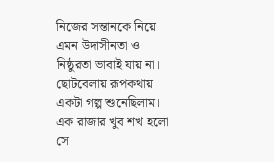নিজের সন্তানকে নিয়ে এমন উদাসীনতা ও নিষ্ঠুরতা ভাবাই যায় না।
ছোটবেলায় রূপকথায় একটা গল্প শুনেছিলাম। এক রাজার খুব শখ হলো সে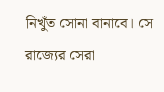নিখুঁত সোনা বানাবে। সে রাজ্যের সেরা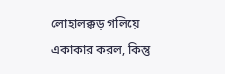লোহালক্কড় গলিয়ে একাকার করল, কিন্তু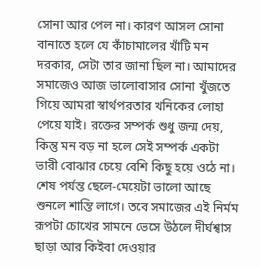সোনা আর পেল না। কারণ আসল সোনা বানাতে হলে যে কাঁচামালের খাঁটি মন দরকার, সেটা তার জানা ছিল না। আমাদের সমাজেও আজ ভালোবাসার সোনা খুঁজতে গিয়ে আমরা স্বার্থপরতার খনিকের লোহা পেয়ে যাই। রক্তের সম্পর্ক শুধু জন্ম দেয়, কিন্তু মন বড় না হলে সেই সম্পর্ক একটা ভারী বোঝার চেয়ে বেশি কিছু হয়ে ওঠে না।
শেষ পর্যন্ত ছেলে-মেয়েটা ভালো আছে শুনলে শান্তি লাগে। তবে সমাজের এই নির্মম রূপটা চোখের সামনে ভেসে উঠলে দীর্ঘশ্বাস ছাড়া আর কিইবা দেওয়ার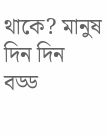থাকে? মানুষ দিন দিন বড্ড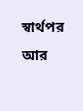স্বার্থপর আর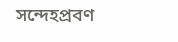সন্দেহপ্রবণ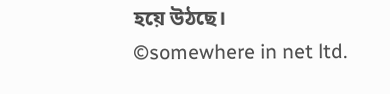হয়ে উঠছে।
©somewhere in net ltd.